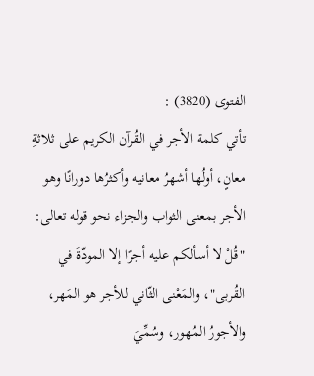الفتوى (3820) :
تأتي كلمة الأجر في القُرآن الكريم على ثلاثةِ معانٍ، أولُها أشهرُ معانيه وأكثرُها دورانًا وهو الأجر بمعنى الثواب والجزاء نحو قوله تعالى: "قُلْ لا أسألكم عليه أجرًا إلا المودّةَ في القُربى"، والمَعْنى الثّاني للأجر هو المَهر، والأجورُ المُهور، وسُمِّيَ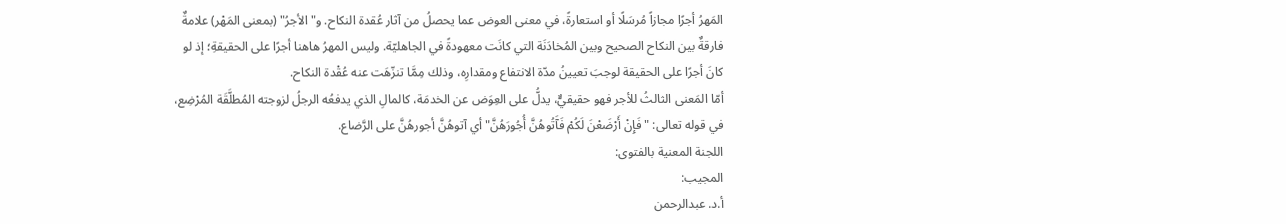المَهرُ أجرًا مجازاً مُرسَلًا أو استعارةً، في معنى العوض عما يحصلُ من آثار عُقدة النكاح. و"الأجرُ" (بمعنى المَهْر) علامةٌ فارقةٌ بين النكاح الصحيح وبين المُخادَنَة التي كانَت معهودةً في الجاهليّة. وليس المهرُ هاهنا أجرًا على الحقيقةِ؛ إذ لو كانَ أجرًا على الحقيقة لوجبَ تعيينُ مدّة الانتفاع ومقدارِه، وذلك مِمَّا تنزّهَت عنه عُقْدة النكاح.
أمّا المَعنى الثالثُ للأجر فهو حقيقيٌّ، يدلُّ على العِوَض عن الخدمَة، كالمالِ الذي يدفعُه الرجلُ لزوجته المُطلَّقَة المُرْضِع، في قوله تعالى: "فَإِنْ أَرْضَعْنَ لَكُمْ فَآَتُوهُنَّ أُجُورَهُنَّ" أي آتوهُنَّ أجورهُنَّ على الرَّضاع.
اللجنة المعنية بالفتوى:
المجيب:
أ.د. عبدالرحمن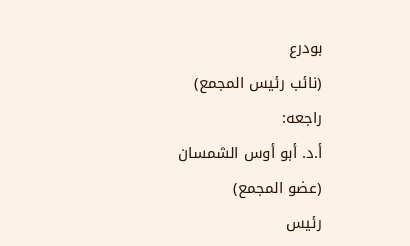بودرع
(نائب رئيس المجمع)
راجعه:
أ.د. أبو أوس الشمسان
(عضو المجمع)
رئيس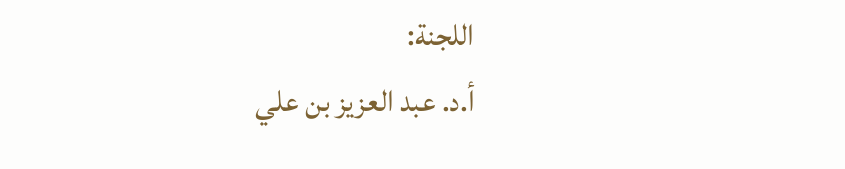اللجنة:
أ.د. عبد العزيز بن علي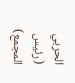الحربي
(رئيس المجمع)